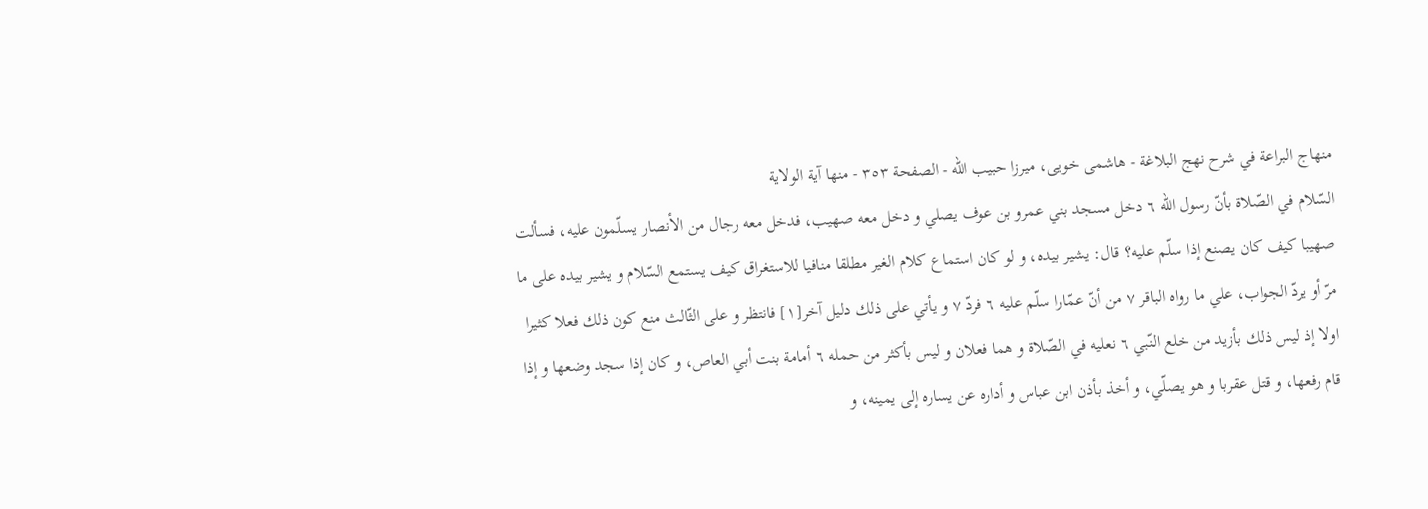منهاج البراعة في شرح نهج البلاغة - هاشمى خويى، ميرزا حبيب الله - الصفحة ٣٥٣ - منها آية الولاية
السّلام في الصّلاة بأنّ رسول اللّه ٦ دخل مسجد بني عمرو بن عوف يصلي و دخل معه صهيب، فدخل معه رجال من الأنصار يسلّمون عليه، فسألت صهيبا كيف كان يصنع إذا سلّم عليه؟ قال: يشير بيده، و لو كان استماع كلام الغير مطلقا منافيا للاستغراق كيف يستمع السّلام و يشير بيده على ما مرّ أو يردّ الجواب، علي ما رواه الباقر ٧ من أنّ عمّارا سلّم عليه ٦ فردّ ٧ و يأتي على ذلك دليل آخر[١] فانتظر و على الثّالث منع كون ذلك فعلا كثيرا اولا إذ ليس ذلك بأزيد من خلع النّبي ٦ نعليه في الصّلاة و هما فعلان و ليس بأكثر من حمله ٦ أمامة بنت أبي العاص، و كان إذا سجد وضعها و إذا قام رفعها، و قتل عقربا و هو يصلّي، و أخذ بأذن ابن عباس و أداره عن يساره إلى يمينه، و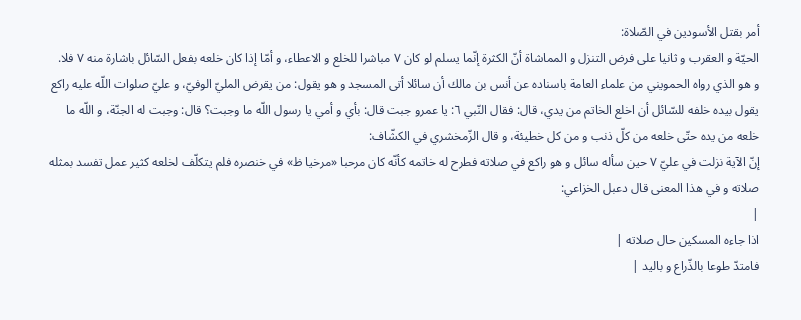أمر بقتل الأسودين في الصّلاة:
الحيّة و العقرب و ثانيا على فرض التنزل و المماشاة أنّ الكثرة إنّما يسلم لو كان ٧ مباشرا للخلع و الاعطاء، و أمّا إذا كان خلعه بفعل السّائل باشارة منه ٧ فلا.
و هو الذي رواه الحمويني من علماء العامة باسناده عن أنس بن مالك أن سائلا أتى المسجد و هو يقول: من يقرض المليّ الوفيّ، و عليّ صلوات اللّه عليه راكع يقول بيده خلفه للسّائل أن اخلع الخاتم من يدي، قال: فقال النّبي ٦: يا عمرو جبت قال: بأي و أمي يا رسول اللّه ما وجبت؟ قال: وجبت له الجنّة، و اللّه ما خلعه من يده حتّى خلعه من كلّ ذنب و من كل خطيئة، و قال الزّمخشري في الكشّاف:
إنّ الآية نزلت في عليّ ٧ حين سأله سائل و هو راكع في صلاته فطرح له خاتمه كأنّه كان مرحبا «مرخيا ظ» في خنصره فلم يتكلّف لخلعه كثير عمل تفسد بمثله صلاته و في هذا المعنى قال دعبل الخزاعي:
|
اذا جاءه المسكين حال صلاته |
فامتدّ طوعا بالذّراع و باليد |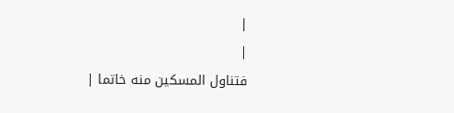|
|
فتناول المسكين منه خاتما |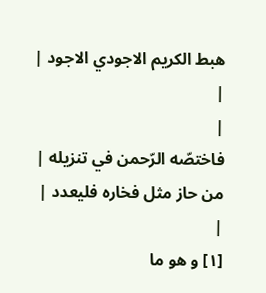هبط الكريم الاجودي الاجود |
|
|
فاختصّه الرّحمن في تنزيله |
من حاز مثل فخاره فليعدد |
|
[١] و هو ما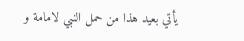يأتي بعيد هذا من حمل النبي لامامة و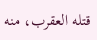قتله العقرب، منه